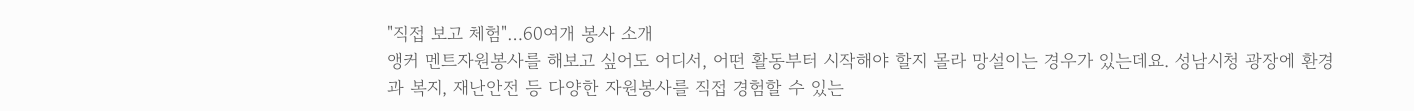"직접 보고 체험"…60여개 봉사 소개
앵커 멘트자원봉사를 해보고 싶어도 어디서, 어떤 활동부터 시작해야 할지 몰라 망설이는 경우가 있는데요. 성남시청 광장에 환경과 복지, 재난안전 등 다양한 자원봉사를 직접 경험할 수 있는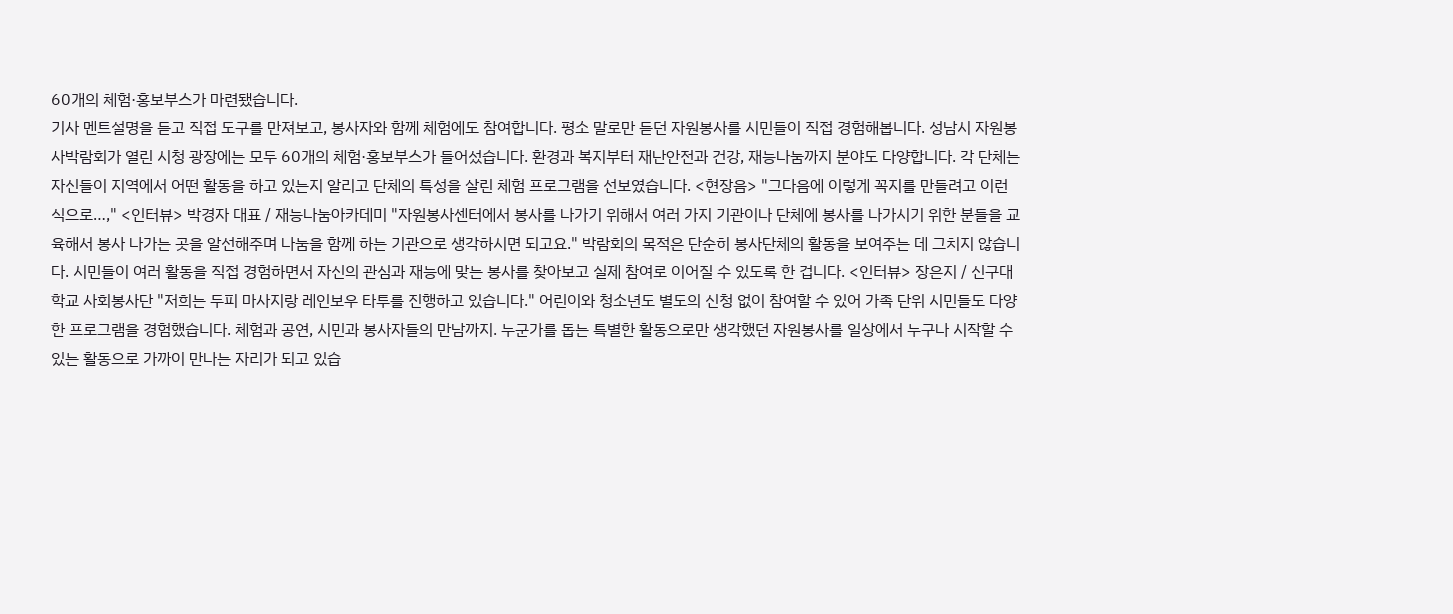60개의 체험·홍보부스가 마련됐습니다.
기사 멘트설명을 듣고 직접 도구를 만져보고, 봉사자와 함께 체험에도 참여합니다. 평소 말로만 듣던 자원봉사를 시민들이 직접 경험해봅니다. 성남시 자원봉사박람회가 열린 시청 광장에는 모두 60개의 체험·홍보부스가 들어섰습니다. 환경과 복지부터 재난안전과 건강, 재능나눔까지 분야도 다양합니다. 각 단체는 자신들이 지역에서 어떤 활동을 하고 있는지 알리고 단체의 특성을 살린 체험 프로그램을 선보였습니다. <현장음> "그다음에 이렇게 꼭지를 만들려고 이런 식으로…," <인터뷰> 박경자 대표 / 재능나눔아카데미 "자원봉사센터에서 봉사를 나가기 위해서 여러 가지 기관이나 단체에 봉사를 나가시기 위한 분들을 교육해서 봉사 나가는 곳을 알선해주며 나눔을 함께 하는 기관으로 생각하시면 되고요." 박람회의 목적은 단순히 봉사단체의 활동을 보여주는 데 그치지 않습니다. 시민들이 여러 활동을 직접 경험하면서 자신의 관심과 재능에 맞는 봉사를 찾아보고 실제 참여로 이어질 수 있도록 한 겁니다. <인터뷰> 장은지 / 신구대학교 사회봉사단 "저희는 두피 마사지랑 레인보우 타투를 진행하고 있습니다." 어린이와 청소년도 별도의 신청 없이 참여할 수 있어 가족 단위 시민들도 다양한 프로그램을 경험했습니다. 체험과 공연, 시민과 봉사자들의 만남까지. 누군가를 돕는 특별한 활동으로만 생각했던 자원봉사를 일상에서 누구나 시작할 수 있는 활동으로 가까이 만나는 자리가 되고 있습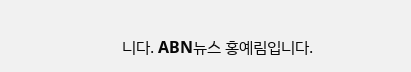니다. ABN뉴스 홍예림입니다.